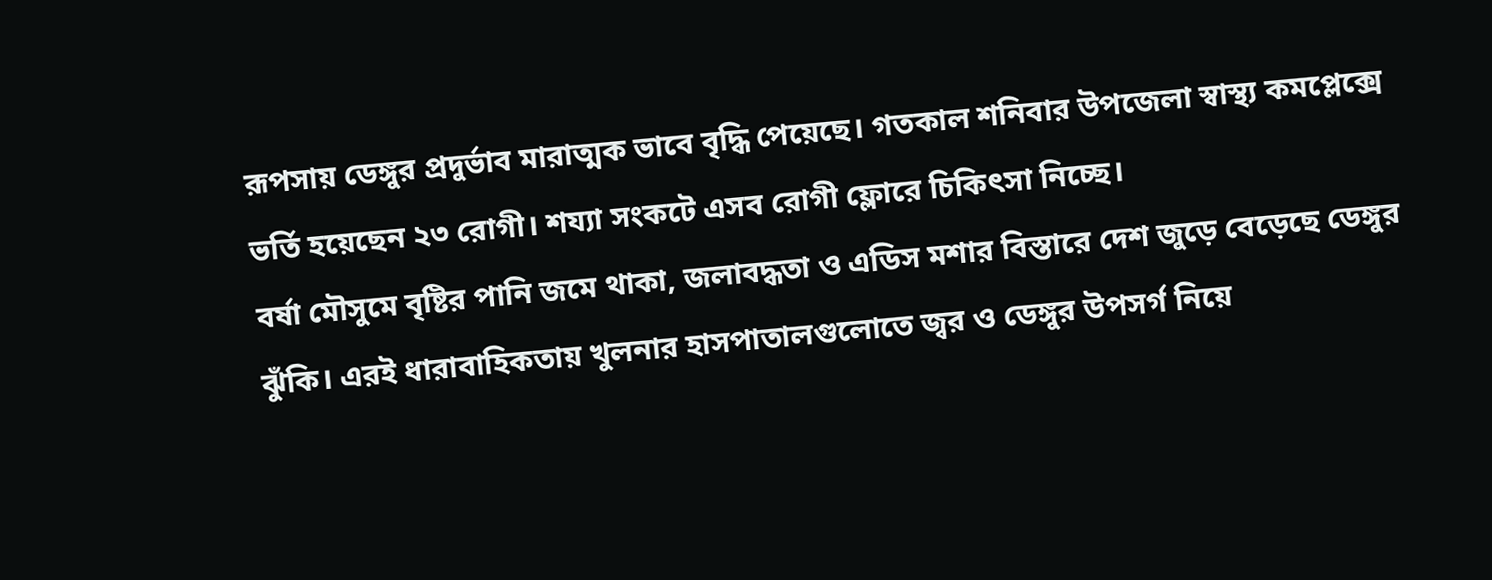রূপসায় ডেঙ্গুর প্রদুর্ভাব মারাত্মক ভাবে বৃদ্ধি পেয়েছে। গতকাল শনিবার উপজেলা স্বাস্থ্য কমপ্লেক্সে ভর্তি হয়েছেন ২৩ রোগী। শয্যা সংকটে এসব রোগী ফ্লোরে চিকিৎসা নিচ্ছে।
বর্ষা মৌসুমে বৃষ্টির পানি জমে থাকা, জলাবদ্ধতা ও এডিস মশার বিস্তারে দেশ জুড়ে বেড়েছে ডেঙ্গুর ঝুঁকি। এরই ধারাবাহিকতায় খুলনার হাসপাতালগুলোতে জ্বর ও ডেঙ্গুর উপসর্গ নিয়ে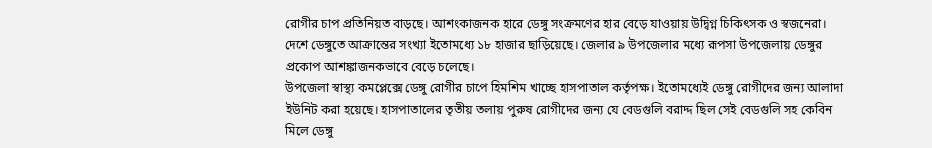রোগীর চাপ প্রতিনিয়ত বাড়ছে। আশংকাজনক হারে ডেঙ্গু সংক্রমণের হার বেড়ে যাওয়ায় উদ্বিগ্ন চিকিৎসক ও স্বজনেরা।
দেশে ডেঙ্গুতে আক্রান্তের সংখ্যা ইতোমধ্যে ১৮ হাজার ছাড়িয়েছে। জেলার ৯ উপজেলার মধ্যে রূপসা উপজেলায় ডেঙ্গুর প্রকোপ আশঙ্কাজনকভাবে বেড়ে চলেছে।
উপজেলা স্বাস্থ্য কমপ্লেক্সে ডেঙ্গু রোগীর চাপে হিমশিম খাচ্ছে হাসপাতাল কর্তৃপক্ষ। ইতোমধ্যেই ডেঙ্গু রোগীদের জন্য আলাদা ইউনিট করা হয়েছে। হাসপাতালের তৃতীয় তলায় পুরুষ রোগীদের জন্য যে বেডগুলি বরাদ্দ ছিল সেই বেডগুলি সহ কেবিন মিলে ডেঙ্গু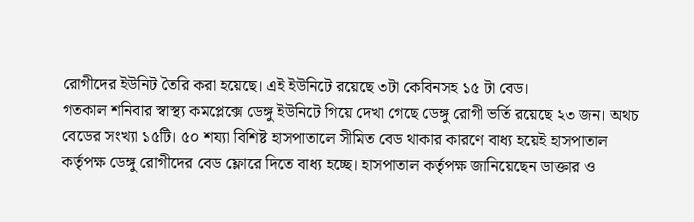রোগীদের ইউনিট তৈরি করা হয়েছে। এই ইউনিটে রয়েছে ৩টা কেবিনসহ ১৫ টা বেড।
গতকাল শনিবার স্বাস্থ্য কমপ্লেক্সে ডেঙ্গু ইউনিটে গিয়ে দেখা গেছে ডেঙ্গু রোগী ভর্তি রয়েছে ২৩ জন। অথচ বেডের সংখ্যা ১৫টি। ৫০ শয্যা বিশিষ্ট হাসপাতালে সীমিত বেড থাকার কারণে বাধ্য হয়েই হাসপাতাল কর্তৃপক্ষ ডেঙ্গু রোগীদের বেড ফ্লোরে দিতে বাধ্য হচ্ছে। হাসপাতাল কর্তৃপক্ষ জানিয়েছেন ডাক্তার ও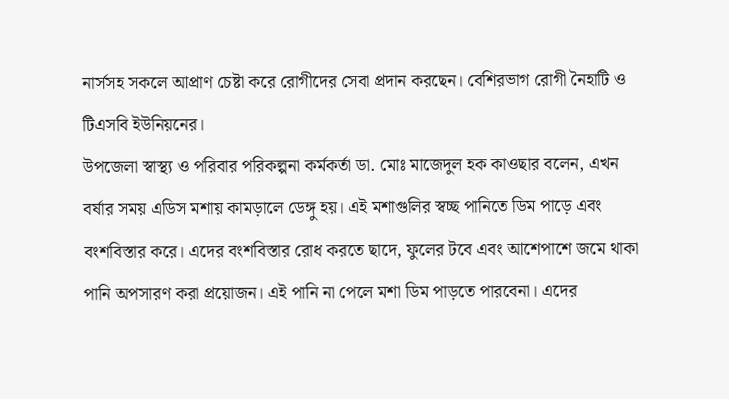নার্সসহ সকলে আপ্রাণ চেষ্টা করে রোগীদের সেবা প্রদান করছেন। বেশিরভাগ রোগী নৈহাটি ও টিএসবি ইউনিয়নের।
উপজেলা স্বাস্থ্য ও পরিবার পরিকল্পনা কর্মকর্তা ডা. মোঃ মাজেদুল হক কাওছার বলেন, এখন বর্ষার সময় এডিস মশায় কামড়ালে ডেঙ্গু হয়। এই মশাগুলির স্বচ্ছ পানিতে ডিম পাড়ে এবং বংশবিস্তার করে। এদের বংশবিস্তার রোধ করতে ছাদে, ফুলের টবে এবং আশেপাশে জমে থাকা পানি অপসারণ করা প্রয়োজন। এই পানি না পেলে মশা ডিম পাড়তে পারবেনা। এদের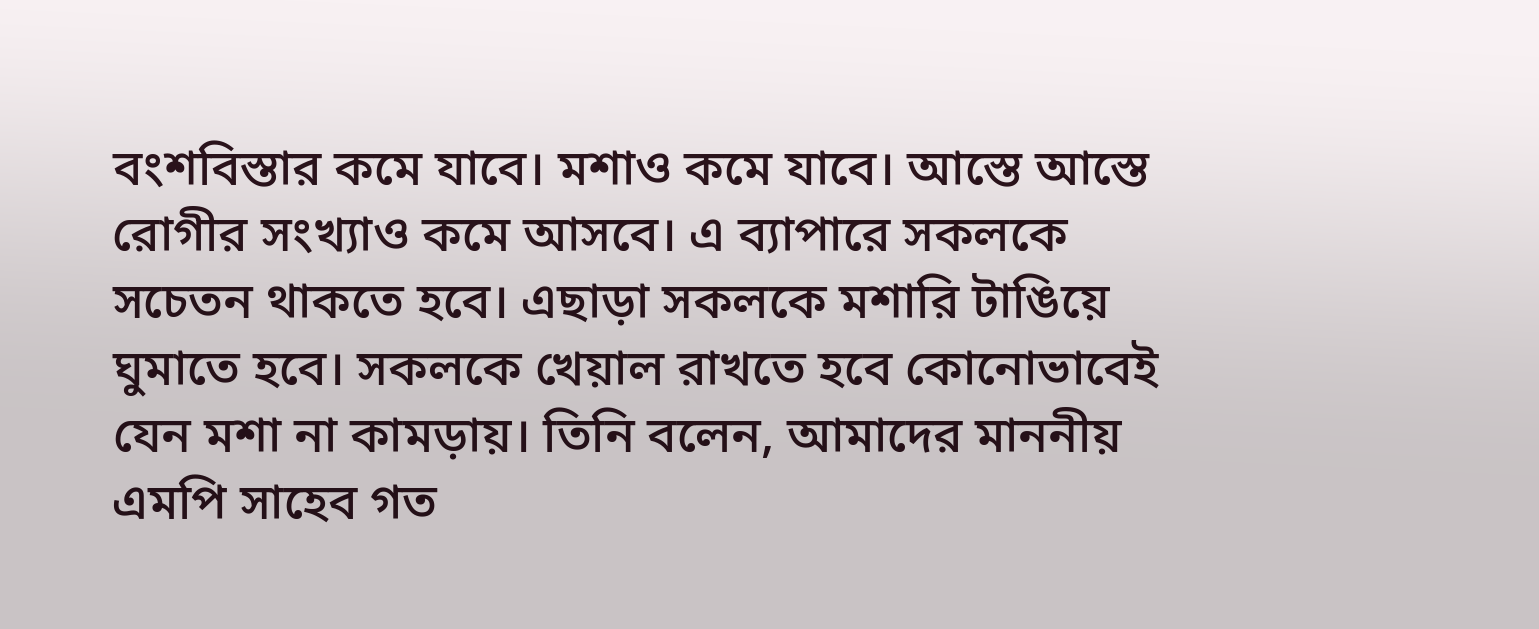বংশবিস্তার কমে যাবে। মশাও কমে যাবে। আস্তে আস্তে রোগীর সংখ্যাও কমে আসবে। এ ব্যাপারে সকলকে সচেতন থাকতে হবে। এছাড়া সকলকে মশারি টাঙিয়ে ঘুমাতে হবে। সকলকে খেয়াল রাখতে হবে কোনোভাবেই যেন মশা না কামড়ায়। তিনি বলেন, আমাদের মাননীয় এমপি সাহেব গত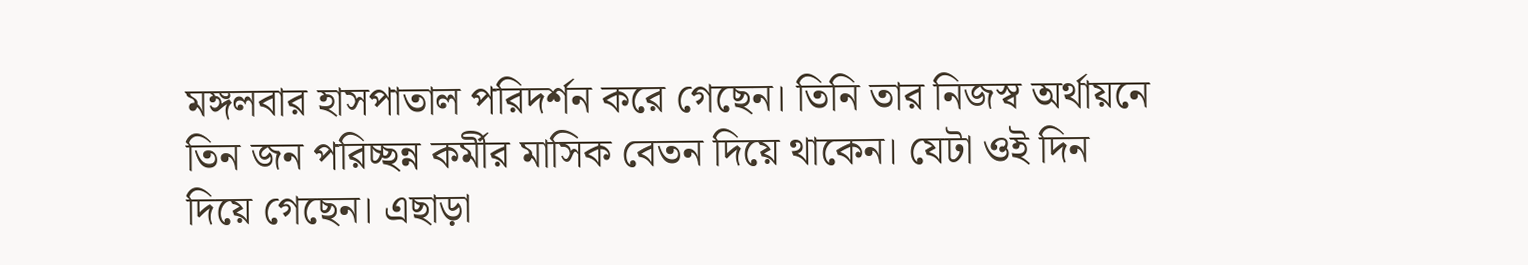মঙ্গলবার হাসপাতাল পরিদর্শন করে গেছেন। তিনি তার নিজস্ব অর্থায়নে তিন জন পরিচ্ছন্ন কর্মীর মাসিক বেতন দিয়ে থাকেন। যেটা ওই দিন দিয়ে গেছেন। এছাড়া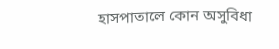হাসপাতালে কোন অসুবিধা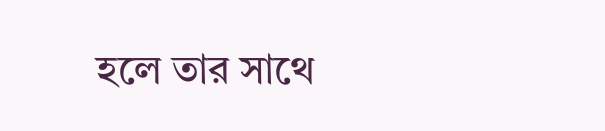হলে তার সাথে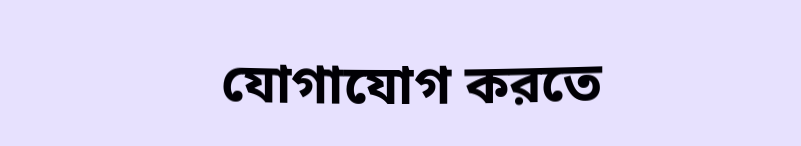যোগাযোগ করতে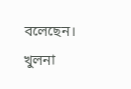বলেছেন।
খুলনা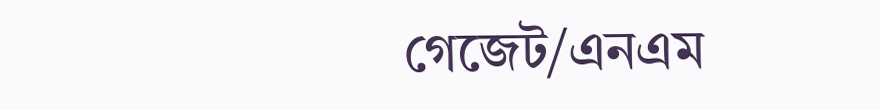গেজেট/এনএম